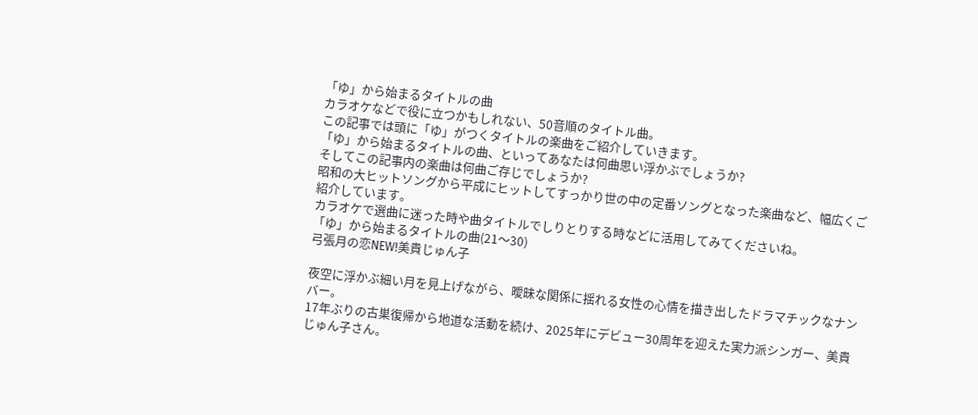「ゆ」から始まるタイトルの曲
カラオケなどで役に立つかもしれない、50音順のタイトル曲。
この記事では頭に「ゆ」がつくタイトルの楽曲をご紹介していきます。
「ゆ」から始まるタイトルの曲、といってあなたは何曲思い浮かぶでしょうか?
そしてこの記事内の楽曲は何曲ご存じでしょうか?
昭和の大ヒットソングから平成にヒットしてすっかり世の中の定番ソングとなった楽曲など、幅広くご紹介しています。
カラオケで選曲に迷った時や曲タイトルでしりとりする時などに活用してみてくださいね。
「ゆ」から始まるタイトルの曲(21〜30)
弓張月の恋NEW!美貴じゅん子

夜空に浮かぶ細い月を見上げながら、曖昧な関係に揺れる女性の心情を描き出したドラマチックなナンバー。
17年ぶりの古巣復帰から地道な活動を続け、2025年にデビュー30周年を迎えた実力派シンガー、美貴じゅん子さん。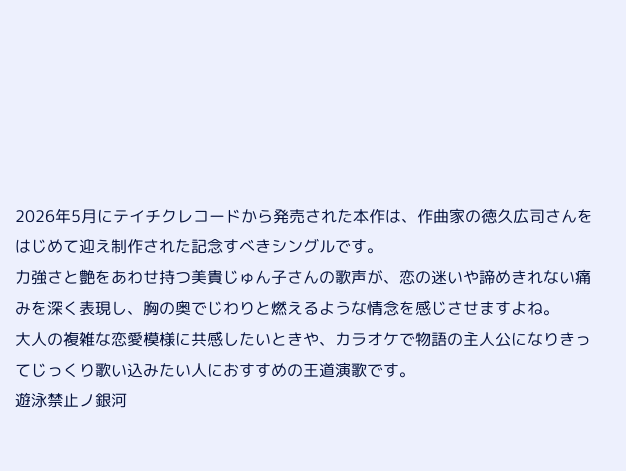2026年5月にテイチクレコードから発売された本作は、作曲家の徳久広司さんをはじめて迎え制作された記念すべきシングルです。
力強さと艶をあわせ持つ美貴じゅん子さんの歌声が、恋の迷いや諦めきれない痛みを深く表現し、胸の奥でじわりと燃えるような情念を感じさせますよね。
大人の複雑な恋愛模様に共感したいときや、カラオケで物語の主人公になりきってじっくり歌い込みたい人におすすめの王道演歌です。
遊泳禁止ノ銀河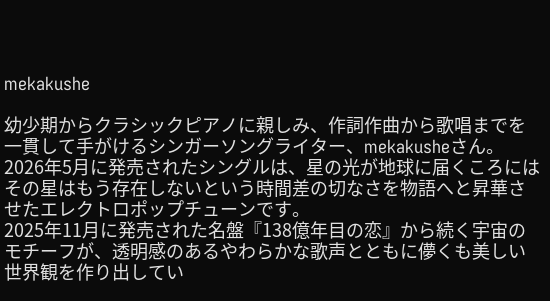mekakushe

幼少期からクラシックピアノに親しみ、作詞作曲から歌唱までを一貫して手がけるシンガーソングライター、mekakusheさん。
2026年5月に発売されたシングルは、星の光が地球に届くころにはその星はもう存在しないという時間差の切なさを物語へと昇華させたエレクトロポップチューンです。
2025年11月に発売された名盤『138億年目の恋』から続く宇宙のモチーフが、透明感のあるやわらかな歌声とともに儚くも美しい世界観を作り出してい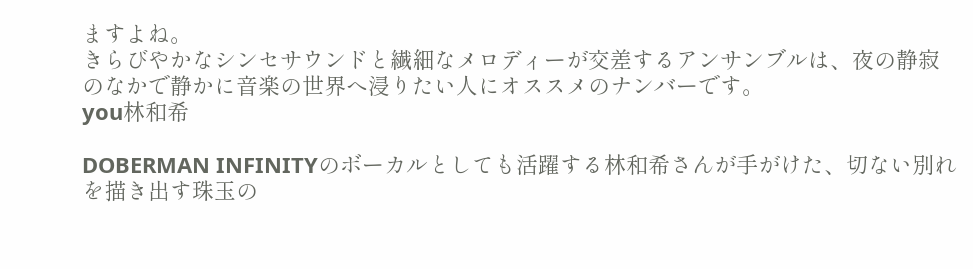ますよね。
きらびやかなシンセサウンドと繊細なメロディーが交差するアンサンブルは、夜の静寂のなかで静かに音楽の世界へ浸りたい人にオススメのナンバーです。
you林和希

DOBERMAN INFINITYのボーカルとしても活躍する林和希さんが手がけた、切ない別れを描き出す珠玉の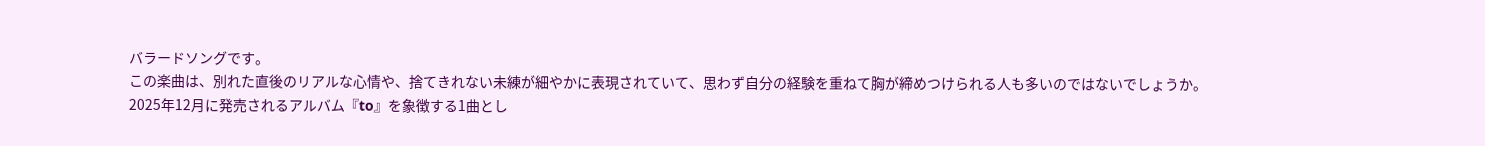バラードソングです。
この楽曲は、別れた直後のリアルな心情や、捨てきれない未練が細やかに表現されていて、思わず自分の経験を重ねて胸が締めつけられる人も多いのではないでしょうか。
2025年12月に発売されるアルバム『to』を象徴する1曲とし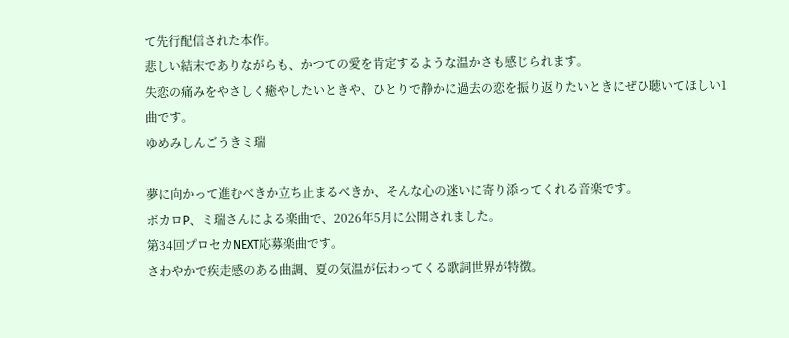て先行配信された本作。
悲しい結末でありながらも、かつての愛を肯定するような温かさも感じられます。
失恋の痛みをやさしく癒やしたいときや、ひとりで静かに過去の恋を振り返りたいときにぜひ聴いてほしい1曲です。
ゆめみしんごうきミ瑞

夢に向かって進むべきか立ち止まるべきか、そんな心の迷いに寄り添ってくれる音楽です。
ボカロP、ミ瑞さんによる楽曲で、2026年5月に公開されました。
第34回プロセカNEXT応募楽曲です。
さわやかで疾走感のある曲調、夏の気温が伝わってくる歌詞世界が特徴。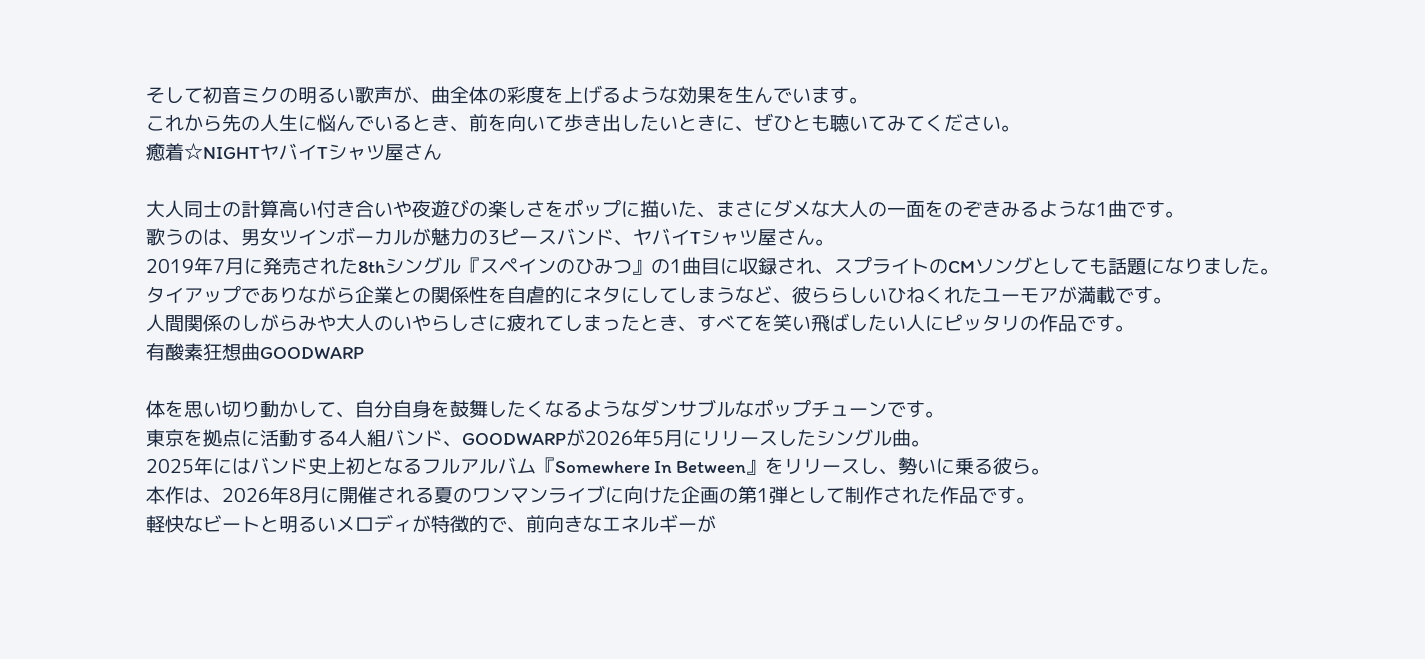そして初音ミクの明るい歌声が、曲全体の彩度を上げるような効果を生んでいます。
これから先の人生に悩んでいるとき、前を向いて歩き出したいときに、ぜひとも聴いてみてください。
癒着☆NIGHTヤバイTシャツ屋さん

大人同士の計算高い付き合いや夜遊びの楽しさをポップに描いた、まさにダメな大人の一面をのぞきみるような1曲です。
歌うのは、男女ツインボーカルが魅力の3ピースバンド、ヤバイTシャツ屋さん。
2019年7月に発売された8thシングル『スペインのひみつ』の1曲目に収録され、スプライトのCMソングとしても話題になりました。
タイアップでありながら企業との関係性を自虐的にネタにしてしまうなど、彼ららしいひねくれたユーモアが満載です。
人間関係のしがらみや大人のいやらしさに疲れてしまったとき、すべてを笑い飛ばしたい人にピッタリの作品です。
有酸素狂想曲GOODWARP

体を思い切り動かして、自分自身を鼓舞したくなるようなダンサブルなポップチューンです。
東京を拠点に活動する4人組バンド、GOODWARPが2026年5月にリリースしたシングル曲。
2025年にはバンド史上初となるフルアルバム『Somewhere In Between』をリリースし、勢いに乗る彼ら。
本作は、2026年8月に開催される夏のワンマンライブに向けた企画の第1弾として制作された作品です。
軽快なビートと明るいメロディが特徴的で、前向きなエネルギーが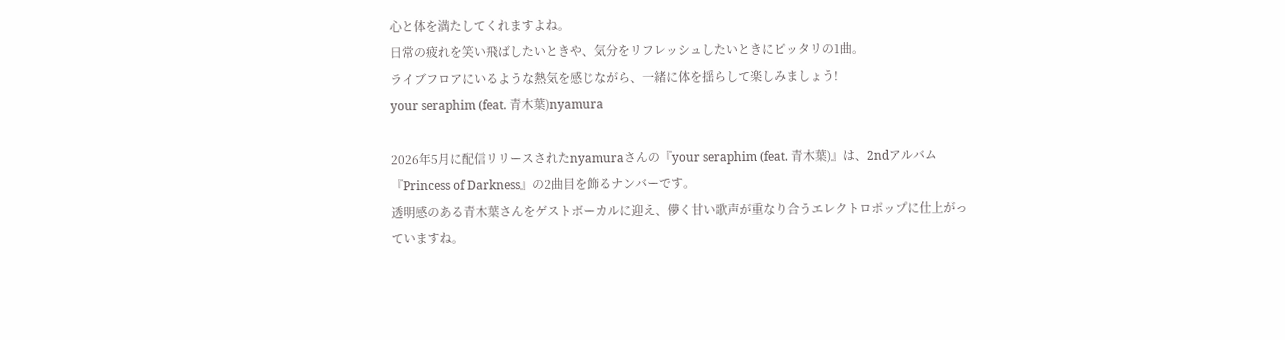心と体を満たしてくれますよね。
日常の疲れを笑い飛ばしたいときや、気分をリフレッシュしたいときにピッタリの1曲。
ライブフロアにいるような熱気を感じながら、一緒に体を揺らして楽しみましょう!
your seraphim (feat. 青木葉)nyamura

2026年5月に配信リリースされたnyamuraさんの『your seraphim (feat. 青木葉)』は、2ndアルバム『Princess of Darkness』の2曲目を飾るナンバーです。
透明感のある青木葉さんをゲストボーカルに迎え、儚く甘い歌声が重なり合うエレクトロポップに仕上がっていますね。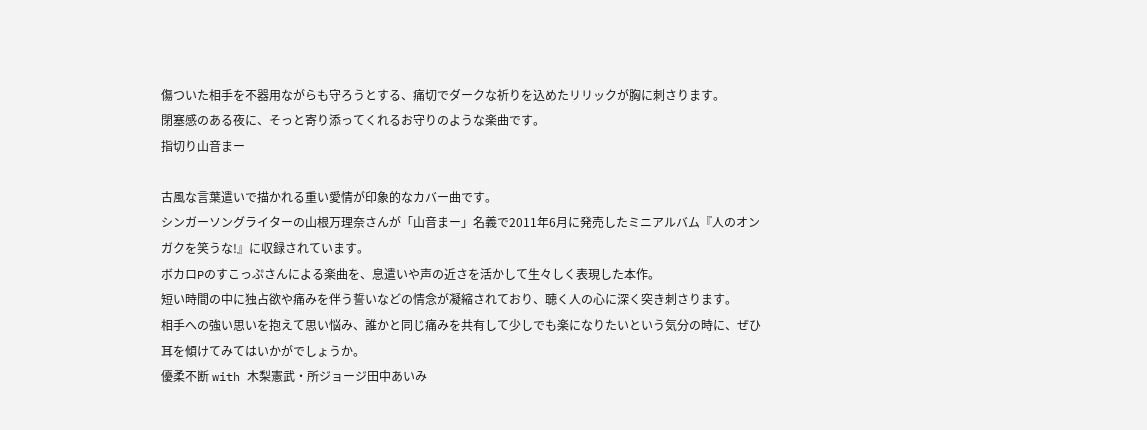傷ついた相手を不器用ながらも守ろうとする、痛切でダークな祈りを込めたリリックが胸に刺さります。
閉塞感のある夜に、そっと寄り添ってくれるお守りのような楽曲です。
指切り山音まー

古風な言葉遣いで描かれる重い愛情が印象的なカバー曲です。
シンガーソングライターの山根万理奈さんが「山音まー」名義で2011年6月に発売したミニアルバム『人のオンガクを笑うな!』に収録されています。
ボカロPのすこっぷさんによる楽曲を、息遣いや声の近さを活かして生々しく表現した本作。
短い時間の中に独占欲や痛みを伴う誓いなどの情念が凝縮されており、聴く人の心に深く突き刺さります。
相手への強い思いを抱えて思い悩み、誰かと同じ痛みを共有して少しでも楽になりたいという気分の時に、ぜひ耳を傾けてみてはいかがでしょうか。
優柔不断 with 木梨憲武・所ジョージ田中あいみ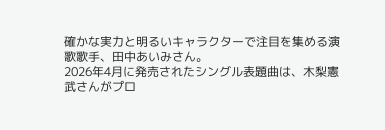確かな実力と明るいキャラクターで注目を集める演歌歌手、田中あいみさん。
2026年4月に発売されたシングル表題曲は、木梨憲武さんがプロ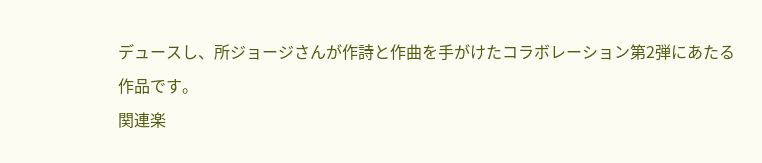デュースし、所ジョージさんが作詩と作曲を手がけたコラボレーション第2弾にあたる作品です。
関連楽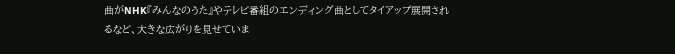曲がNHK『みんなのうた』やテレビ番組のエンディング曲としてタイアップ展開されるなど、大きな広がりを見せていま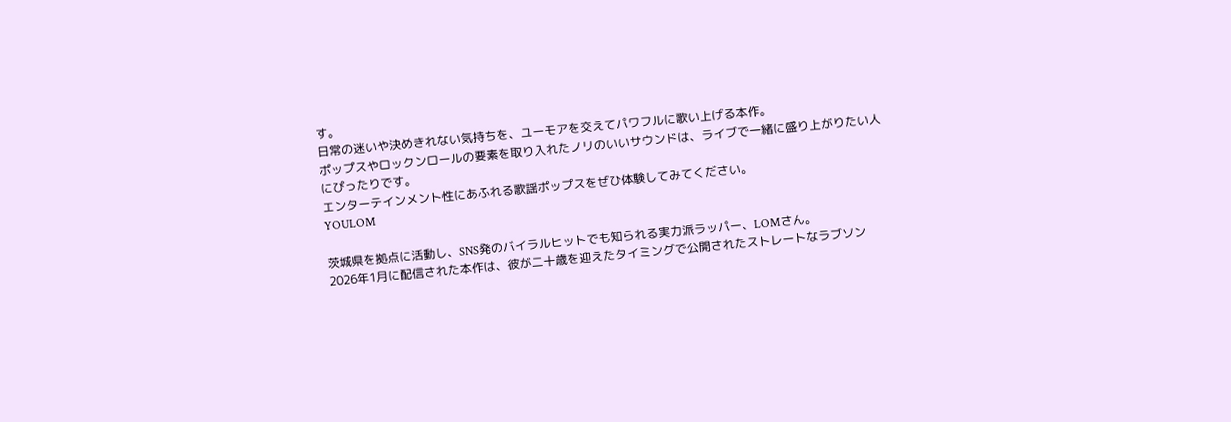す。
日常の迷いや決めきれない気持ちを、ユーモアを交えてパワフルに歌い上げる本作。
ポップスやロックンロールの要素を取り入れたノリのいいサウンドは、ライブで一緒に盛り上がりたい人にぴったりです。
エンターテインメント性にあふれる歌謡ポップスをぜひ体験してみてください。
YOULOM

茨城県を拠点に活動し、SNS発のバイラルヒットでも知られる実力派ラッパー、LOMさん。
2026年1月に配信された本作は、彼が二十歳を迎えたタイミングで公開されたストレートなラブソン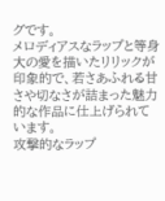グです。
メロディアスなラップと等身大の愛を描いたリリックが印象的で、若さあふれる甘さや切なさが詰まった魅力的な作品に仕上げられています。
攻撃的なラップ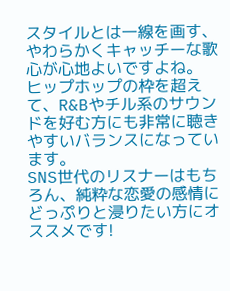スタイルとは一線を画す、やわらかくキャッチーな歌心が心地よいですよね。
ヒップホップの枠を超えて、R&Bやチル系のサウンドを好む方にも非常に聴きやすいバランスになっています。
SNS世代のリスナーはもちろん、純粋な恋愛の感情にどっぷりと浸りたい方にオススメです!